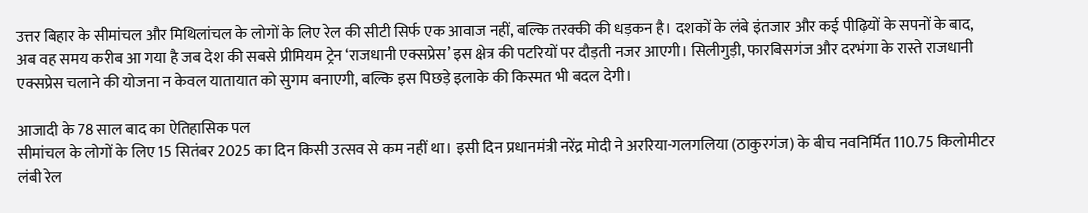उत्तर बिहार के सीमांचल और मिथिलांचल के लोगों के लिए रेल की सीटी सिर्फ एक आवाज नहीं, बल्कि तरक्की की धड़कन है। दशकों के लंबे इंतजार और कई पीढ़ियों के सपनों के बाद, अब वह समय करीब आ गया है जब देश की सबसे प्रीमियम ट्रेन ‘राजधानी एक्सप्रेस’ इस क्षेत्र की पटरियों पर दौड़ती नजर आएगी। सिलीगुड़ी, फारबिसगंज और दरभंगा के रास्ते राजधानी एक्सप्रेस चलाने की योजना न केवल यातायात को सुगम बनाएगी, बल्कि इस पिछड़े इलाके की किस्मत भी बदल देगी।

आजादी के 78 साल बाद का ऐतिहासिक पल
सीमांचल के लोगों के लिए 15 सितंबर 2025 का दिन किसी उत्सव से कम नहीं था। इसी दिन प्रधानमंत्री नरेंद्र मोदी ने अररिया-गलगलिया (ठाकुरगंज) के बीच नवनिर्मित 110.75 किलोमीटर लंबी रेल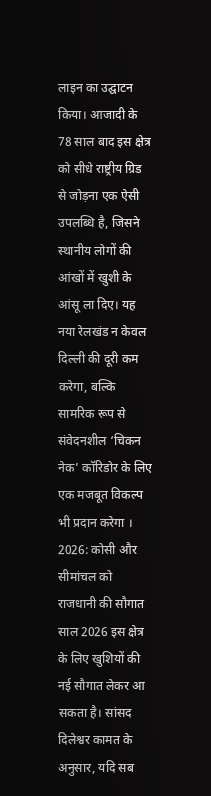लाइन का उद्घाटन किया। आजादी के 78 साल बाद इस क्षेत्र को सीधे राष्ट्रीय ग्रिड से जोड़ना एक ऐसी उपलब्धि है, जिसने स्थानीय लोगों की आंखों में खुशी के आंसू ला दिए। यह नया रेलखंड न केवल दिल्ली की दूरी कम करेगा, बल्कि सामरिक रूप से संवेदनशील ‘चिकन नेक’ कॉरिडोर के लिए एक मजबूत विकल्प भी प्रदान करेगा ।
2026: कोसी और सीमांचल को राजधानी की सौगात
साल 2026 इस क्षेत्र के लिए खुशियों की नई सौगात लेकर आ सकता है। सांसद दिलेश्वर कामत के अनुसार, यदि सब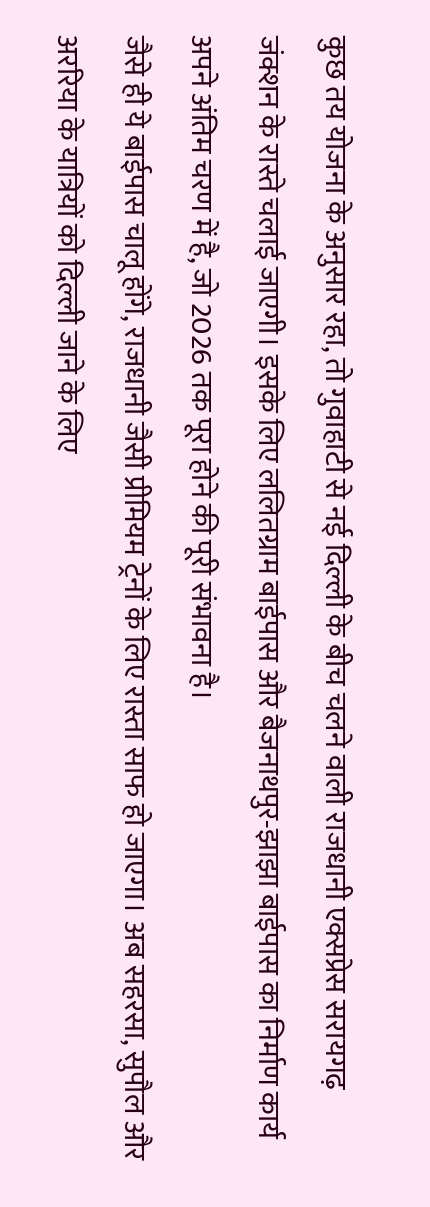कुछ तय योजना के अनुसार रहा, तो गुवाहाटी से नई दिल्ली के बीच चलने वाली राजधानी एक्सप्रेस सरायगढ़ जंक्शन के रास्ते चलाई जाएगी। इसके लिए ललितग्राम बाईपास और बैजनाथपुर-झाझा बाईपास का निर्माण कार्य अपने अंतिम चरण में है, जो 2026 तक पूरा होने की पूरी संभावना है।
जैसे ही ये बाईपास चालू होंगे, राजधानी जैसी प्रीमियम ट्रेनों के लिए रास्ता साफ हो जाएगा। अब सहरसा, सुपौल और अररिया के यात्रियों को दिल्ली जाने के लिए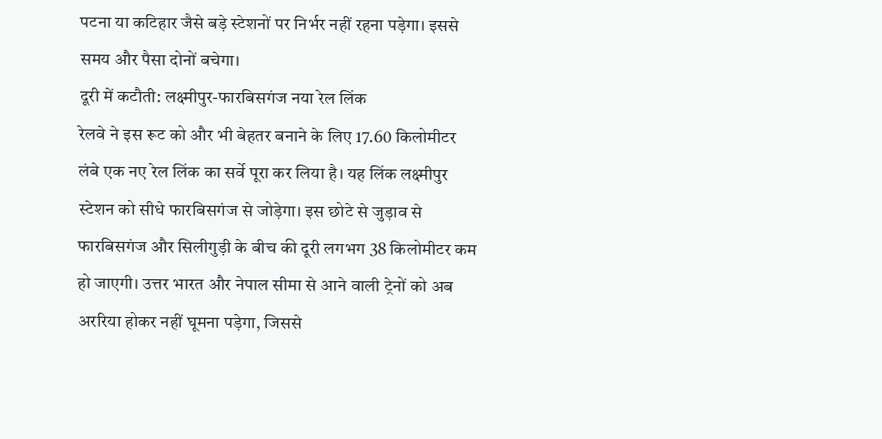पटना या कटिहार जैसे बड़े स्टेशनों पर निर्भर नहीं रहना पड़ेगा। इससे समय और पैसा दोनों बचेगा।
दूरी में कटौती: लक्ष्मीपुर-फारबिसगंज नया रेल लिंक
रेलवे ने इस रूट को और भी बेहतर बनाने के लिए 17.60 किलोमीटर लंबे एक नए रेल लिंक का सर्वे पूरा कर लिया है। यह लिंक लक्ष्मीपुर स्टेशन को सीधे फारबिसगंज से जोड़ेगा। इस छोटे से जुड़ाव से फारबिसगंज और सिलीगुड़ी के बीच की दूरी लगभग 38 किलोमीटर कम हो जाएगी। उत्तर भारत और नेपाल सीमा से आने वाली ट्रेनों को अब अररिया होकर नहीं घूमना पड़ेगा, जिससे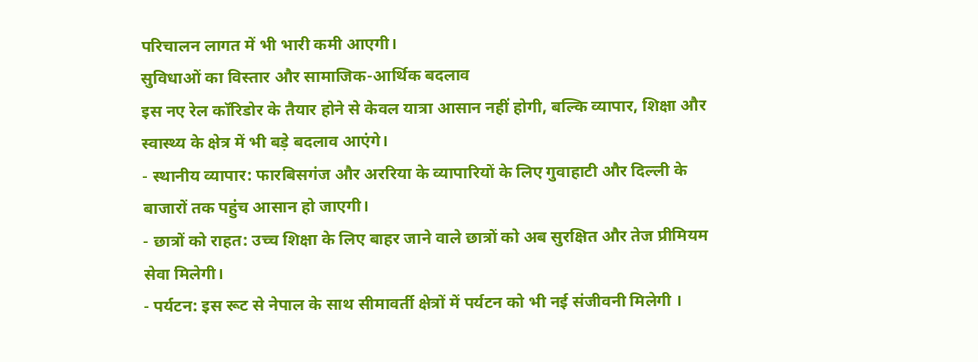परिचालन लागत में भी भारी कमी आएगी।
सुविधाओं का विस्तार और सामाजिक-आर्थिक बदलाव
इस नए रेल कॉरिडोर के तैयार होने से केवल यात्रा आसान नहीं होगी, बल्कि व्यापार, शिक्षा और स्वास्थ्य के क्षेत्र में भी बड़े बदलाव आएंगे।
- स्थानीय व्यापार: फारबिसगंज और अररिया के व्यापारियों के लिए गुवाहाटी और दिल्ली के बाजारों तक पहुंच आसान हो जाएगी।
- छात्रों को राहत: उच्च शिक्षा के लिए बाहर जाने वाले छात्रों को अब सुरक्षित और तेज प्रीमियम सेवा मिलेगी।
- पर्यटन: इस रूट से नेपाल के साथ सीमावर्ती क्षेत्रों में पर्यटन को भी नई संजीवनी मिलेगी ।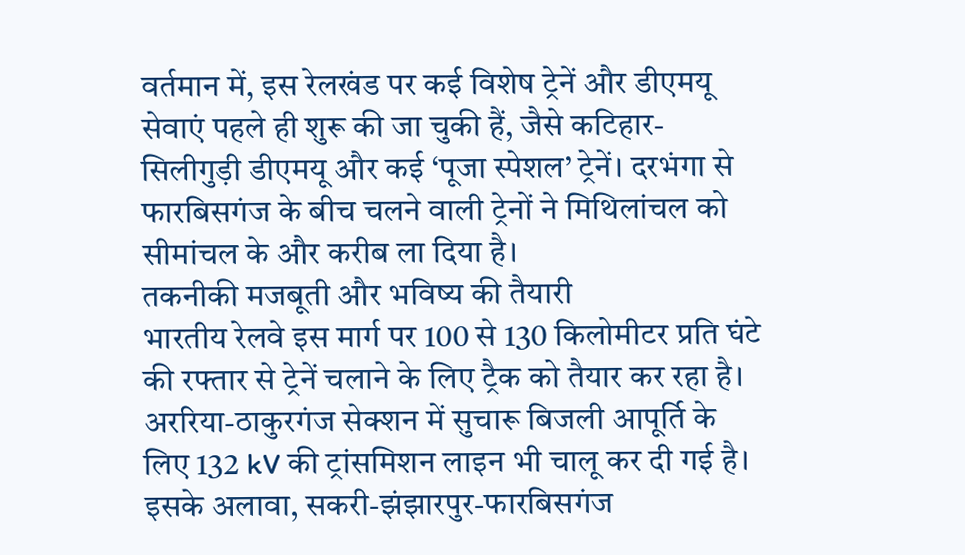वर्तमान में, इस रेलखंड पर कई विशेष ट्रेनें और डीएमयू सेवाएं पहले ही शुरू की जा चुकी हैं, जैसे कटिहार-सिलीगुड़ी डीएमयू और कई ‘पूजा स्पेशल’ ट्रेनें। दरभंगा से फारबिसगंज के बीच चलने वाली ट्रेनों ने मिथिलांचल को सीमांचल के और करीब ला दिया है।
तकनीकी मजबूती और भविष्य की तैयारी
भारतीय रेलवे इस मार्ग पर 100 से 130 किलोमीटर प्रति घंटे की रफ्तार से ट्रेनें चलाने के लिए ट्रैक को तैयार कर रहा है। अररिया-ठाकुरगंज सेक्शन में सुचारू बिजली आपूर्ति के लिए 132 kV की ट्रांसमिशन लाइन भी चालू कर दी गई है। इसके अलावा, सकरी-झंझारपुर-फारबिसगंज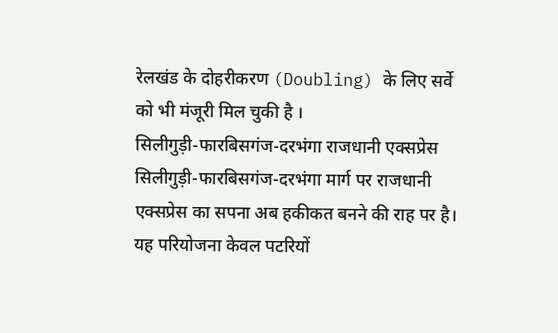रेलखंड के दोहरीकरण (Doubling) के लिए सर्वे को भी मंजूरी मिल चुकी है ।
सिलीगुड़ी-फारबिसगंज-दरभंगा राजधानी एक्सप्रेस
सिलीगुड़ी-फारबिसगंज-दरभंगा मार्ग पर राजधानी एक्सप्रेस का सपना अब हकीकत बनने की राह पर है। यह परियोजना केवल पटरियों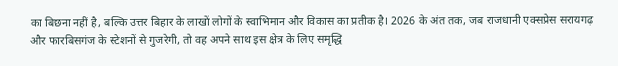का बिछना नहीं है, बल्कि उत्तर बिहार के लाखों लोगों के स्वाभिमान और विकास का प्रतीक है। 2026 के अंत तक, जब राजधानी एक्सप्रेस सरायगढ़ और फारबिसगंज के स्टेशनों से गुजरेगी, तो वह अपने साथ इस क्षेत्र के लिए समृद्धि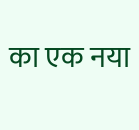का एक नया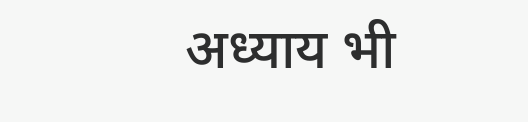अध्याय भी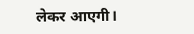लेकर आएगी।